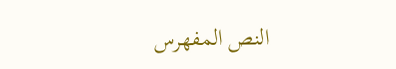النص المفهرس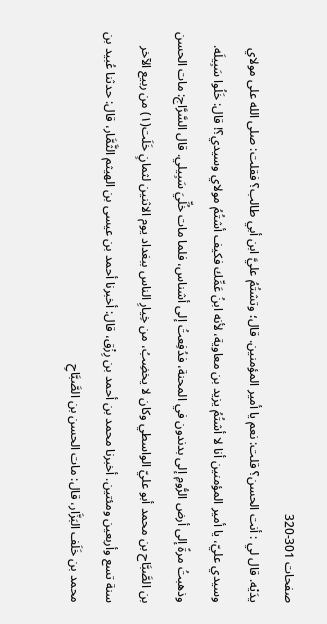صفحات 301-320
يدَيْه. قال لي : أنت الحسن؟ قلت: نعم يا أمير المؤمنين. قال؛ وتشتُمُ عليَّ ابن أبي طالب؟ فقلت: صلى الله على مولاي وسيدي عليّ، يا أمير المؤمنين أنا لا أشتُمُ يزيد بن معاوية، لأنه ابنُ عَمِّك فكيف أشتُمُ مولاي وسيدي؟! قال: خَلُوا سَبِيلَه. وذهبتُ مرةً إلى أرض الرُّومِ إلى بدندون في المحنة، فدُفِعتُ إلى أشناس، فلما مات خُلِّيَ سَبِيلي. قال السَّرَّاج: مات الحسن بن الصَّبَّاح بن محمد أبو عليّ الواسطي وكان لا يخضِبُ، من خِيارِ الناس ببغداد يوم الاثنين لثمانٍ خَلَت(١) من ربيع الآخر سنة تسع وأربعين ومئتين. أخبرنا محمد بن أحمد بن رِزْق، قال: أخبرنا أحمد بن عيسى بن الهيثم الثَّمَّار، قال: حدثنا عُبيد بن محمد بن خَلَف البَزَّار، قال: مات الحسن بن الصَّبَّاحِ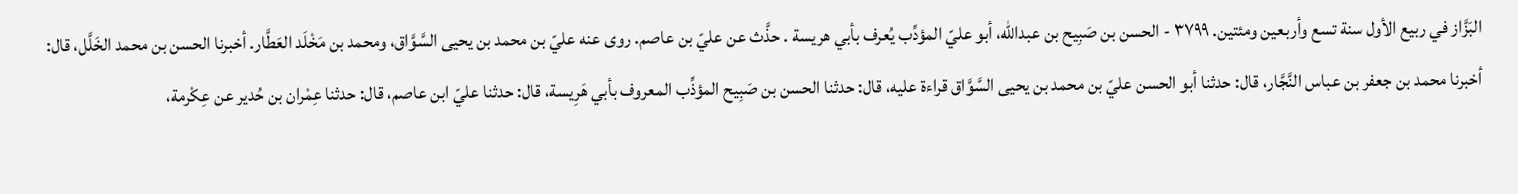البَزَّاز في ربيع الأول سنة تسع وأربعين ومئتين. ٣٧٩٩ - الحسن بن صَبِيح بن عبدالله، أبو عليّ المؤدِّب يُعرف بأبي هريسة . حذَّث عن عليّ بن عاصم. روى عنه عليّ بن محمد بن يحيى السَّوَّاق، ومحمد بن مَخْلَد العَطَّار. أخبرنا الحسن بن محمد الخَلَّل، قال: أخبرنا محمد بن جعفر بن عباس النَّجَّار، قال: حدثنا أبو الحسن عليّ بن محمد بن يحيى السَّوَّاق قراءة عليه، قال: حدثنا الحسن بن صَبِيح المؤذِّب المعروف بأبي هَرِيسة، قال: حدثنا عليّ ابن عاصم، قال: حدثنا عِمْران بن حُدير عن عِكْرمة،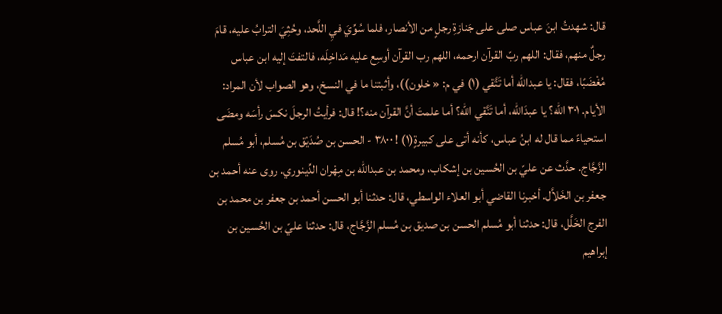قال: شهدتُ ابنَ عباس صلى على جَنازةِ رجلٍ من الأنصار، فلما سُوِّيَ فيِ اللَّحد، وحُثِيَ الترابُ عليه، قامَ رجلٌ منهم، فقال: اللهم ربّ القرآن ارحمه، اللهم رب القرآن أوسِع عليه مَداخِلَه، فالتفتَ إليه ابن عباس مُغْضَبًا، فقال: يا عبدالله أما تَتَّقي (١) في م: « خلون))، وأثبتنا ما في النسخ، وهو الصواب لأن المراد: الأيام. ٣٠١ الله؟ يا عبدَالله، أما تَنَّقي الله؟ أما علمتَ أنَّ القرآن منه؟! قال: فرأيتُ الرجلَ نكسَ رأسَه ومضَى استحياءً مما قال له ابنُ عباس، كأنه أتى على كبيرةٍ(١) ! ٣٨٠٠ - الحسن بن صُدَيْق بن مُسلم، أبو مُسلم الزَّجَّاج. حدَّث عن عليّ بن الحُسين بن إشكاب، ومحمد بن عبدالله بن مِهْران الدِّينوري. روى عنه أحمد بن جعفر بن الخَلاَّل. أخبرنا القاضي أبو العلاء الواسطي، قال: حدثنا أبو الحسن أحمد بن جعفر بن محمد بن الفرج الخَلَّل، قال: حدثنا أبو مُسلم الحسن بن صديق بن مُسلم الزَّجَّاج، قال: حدثنا عليّ بن الحُسين بن إبراهيم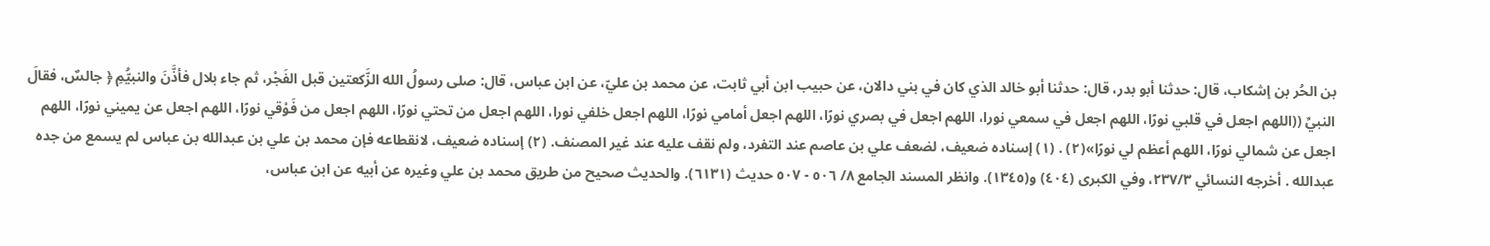بن الحُر بن إشكاب، قال: حدثنا أبو بدر، قال: حدثنا أبو خالد الذي كان في بني دالان، عن حبيب ابن أبي ثابت، عن محمد بن عليّ، عن ابن عباس، قال: صلى رسولُ الله الزَّكعتين قبل الفَجْر، ثم جاء بلال فأذَّنَ والنبيُّمِ ﴿ جالسٌ، فقالَ النبيِّ ((اللهم اجعل في قلبي نورًا، اللهم اجعل في سمعي نورا، اللهم اجعل في بصري نورًا، اللهم اجعل أمامي نورًا، اللهم اجعل خلفي نورا، اللهم اجعل من تحتي نورًا، اللهم اجعل من فَوْقي نورًا، اللهم اجعل عن يميني نورًا، اللهم اجعل عن شمالي نورًا، اللهم أعظم لي نورًا»(٢) . (١) إسناده ضعيف، لضعف علي بن عاصم عند التفرد، ولم نقف عليه عند غير المصنف. (٢) إسناده ضعيف، لانقطاعه فإن محمد بن علي بن عبدالله بن عباس لم يسمع من جده عبدالله . أخرجه النسائي ٢٣٧/٣، وفي الكبرى (٤٠٤) و(١٣٤٥). وانظر المسند الجامع ٨/ ٥٠٦ - ٥٠٧ حديث (٦١٣١). والحديث صحيح من طريق محمد بن علي وغيره عن أبيه عن ابن عباس،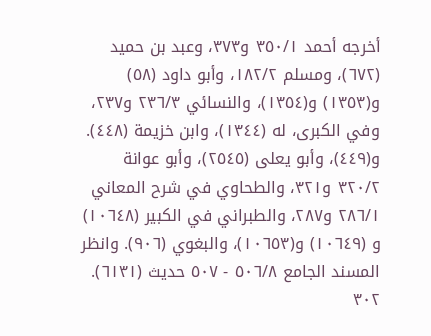أخرجه أحمد ٣٥٠/١ و٣٧٣، وعبد بن حميد (٦٧٢)، ومسلم ١٨٢/٢، وأبو داود (٥٨) و(١٣٥٣) و(١٣٥٤)، والنسائي ٢٣٦/٣ و٢٣٧، وفي الكبرى، له (١٣٤٤)، وابن خزيمة (٤٤٨). و(٤٤٩)، وأبو يعلى (٢٥٤٥)، وأبو عوانة ٣٢٠/٢ و٣٢١، والطحاوي في شرح المعاني ٢٨٦/١ و٢٨٧، والطبراني في الكبير (١٠٦٤٨) و (١٠٦٤٩) و(١٠٦٥٣)، والبغوي (٩٠٦). وانظر المسند الجامع ٥٠٦/٨ - ٥٠٧ حديث (٦١٣١). ٣٠٢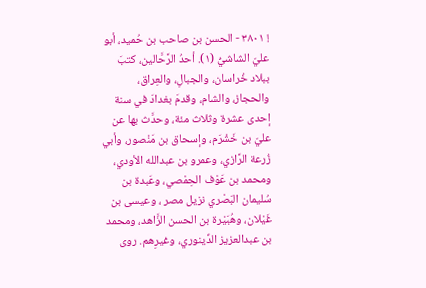! ٣٨٠١ - الحسن بن صاحب بن حُميد، أبو عليّ الشاشيُّ (١). أحدُ الرَّحَّالين، كتبَ ببلاد خُراسان، والجبالِ، والعِراق، والحجاز، والشام، وقدمَ بغدادَ في سنة إحدى عشرة وثلاث مئة، وحدَّث بها عن عليّ بن خَشْرَم، وإسحاق بن مَنْصور، وأبي زُرعة الرَّازي، وعمرو بن عبدالله الأودي، ومحمد بن عَوْف الحِمْصي، وعَبدة بن سُليمان البَصْري نزيل مصر ، وعيسى بن غَيْلان، وهُبَيْرة بن الحسن الزَّاهد، ومحمد بن عبدالعزيز الدِّينوري، وغيرِهم. روى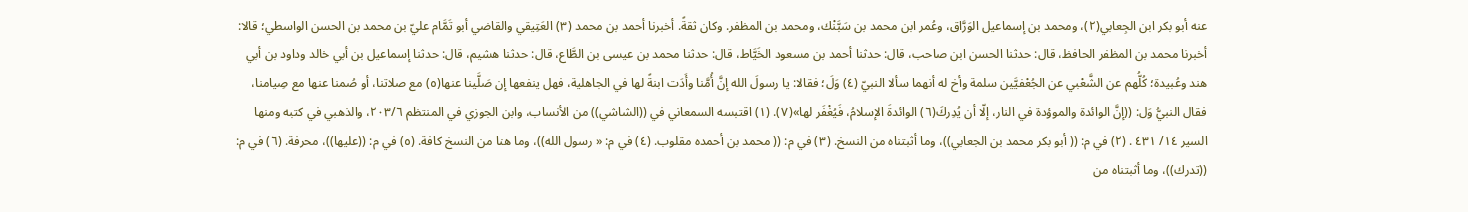عنه أبو بكر ابن الجِعابي(٢)، ومحمد بن إسماعيل الوَرَّاق، وعُمر ابن محمد بن سَبَّنْك، ومحمد بن المظفر. وكان ثقةً. أخبرنا أحمد بن محمد (٣) العَتِيقي والقاضي أبو تَمَّام عليّ بن محمد بن الحسن الواسطي؛ قالا: أخبرنا محمد بن المظفر الحافظ، قال: حدثنا الحسن ابن صاحب، قال: حدثنا أحمد بن مسعود الخَيَّاط، قال: حدثنا محمد بن عيسى بن الطَّاع، قال: حدثنا هشيم، قال: حدثنا إسماعيل بن أبي خالد وداود بن أبي هند وعُبيدة؛ كُلُّهم عن الشَّعْبي عن الجُعْفيَّين سلمة وأخ له أنهما سألا النبيّ (٤) وَلَ؛ فقالا: يا رسولَ الله إنَّ أُمَّنا وأَدَت ابنةً لها في الجاهلية، فهل ينفعها إن صَلَّينا عنها(٥) مع صلاتنا، أو صُمنا عنها مع صِيامنا، فقال النبيُّ وَل: ((إنَّ الوائدة والموؤدة في النار، إلّا أن يُدِركَ(٦) الوائدةَ الإسلامُ، فَيُغْفَر لها»(٧). (١) اقتبسه السمعاني في ((الشاشي)) من الأنساب، وابن الجوزي في المنتظم ٢٠٣/٦، والذهبي في كتبه ومنها السير ١٤/ ٤٣١ . (٢) في م: (( أبو بكر محمد بن الجعابي))، وما أثبتناه من النسخ. (٣) في م: (( محمد بن أحمده مقلوب. (٤) في م: « رسول الله))، وما هنا من النسخ كافة. (٥) في م: ((عليها))، محرفة. (٦) في م: ((تدرك))، وما أثبتناه من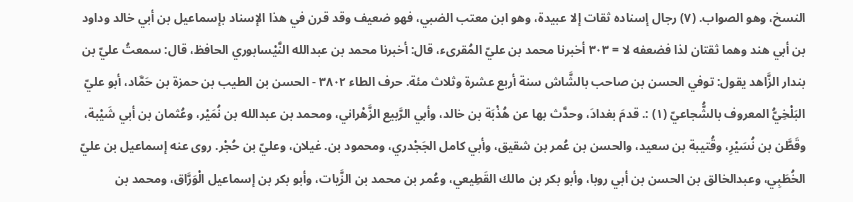النسخ، وهو الصواب. (٧) رجال إسناده ثقات إلا عبيدة، وهو ابن معتب الضبي، فهو ضعيف وقد قرن في هذا الإسناد بإسماعيل بن أبي خالد وداود بن أبي هند وهما ثقتان لذا فضعفه لا = ٣٠٣ أخبرنا محمد بن عليّ المُقرىء، قال: أخبرنا محمد بن عبدالله النَّيْسابوري الحافظ، قال: سمعتُ عليّ بن بندار الزَّاهد يقول: توفي الحسن بن صاحب بالشَّاش سنة أربع عشرة وثلاث مئة. حرف الطاء ٣٨٠٢ - الحسن بن الطيب بن حمزة بن حَمَّاد، أبو عليّ البَلْخِيُّ المعروف بالشُّجاعيّ (١) :. قدمَ بغدادَ، وحدَّث بها عن هُذْبَة بن خالد، وأبي الرَّبيع الزَّهْراني، ومحمد بن عبدالله بن نُمَيْر، وعُثمان بن أبي شَيْبة، وقَطَّن بن نُسَيْرِ، وقُتيبة بن سعيد، والحسن بن عُمر بن شقيق، وأبي كامل الجَجْدري، ومحمود بن. غیلان، وعليّ بن حُجْر. روى عنه إسماعيل بن عليّ الخُطَبِي، وعبدالخالق بن الحسن بن أبي روبا، وأبو بكر بن مالك القَطِيعي، وعُمر بن محمد بن الزَّيات، وأبو بكر بن إسماعيل الْوَرَّاق، ومحمد بن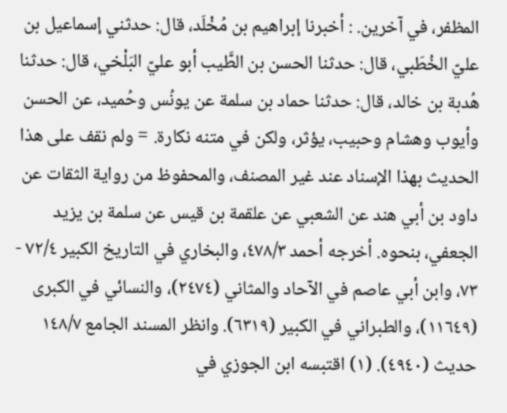المظفر، في آخرين. : أخبرنا إبراهيم بن مُخْلَد، قال: حدثني إسماعيل بن عليّ الخُطَبي، قال: حدثنا الحسن بن الطَّيب أبو عليّ البَلْخي، قال: حدثنا هُدبة بن خالد، قال: حدثنا حماد بن سلمة عن يونُس وحُميد، عن الحسن وأيوب وهشام وحبيب، يؤثر، ولكن في متنه نكارة. = ولم نقف على هذا الحديث بهذا الإسناد عند غير المصنف، والمحفوظ من رواية الثقات عن داود بن أبي هند عن الشعبي عن علقمة بن قيس عن سلمة بن يزيد الجعفي، بنحوه. أخرجه أحمد ٤٧٨/٣، والبخاري في التاريخ الكبير ٧٢/٤ - ٧٣، وابن أبي عاصم في الآحاد والمثاني (٢٤٧٤)، والنسائي في الكبرى (١١٦٤٩)، والطبراني في الكبير (٦٣١٩). وانظر المسند الجامع ١٤٨/٧ حديث (٤٩٤٠). (١) اقتبسه ابن الجوزي في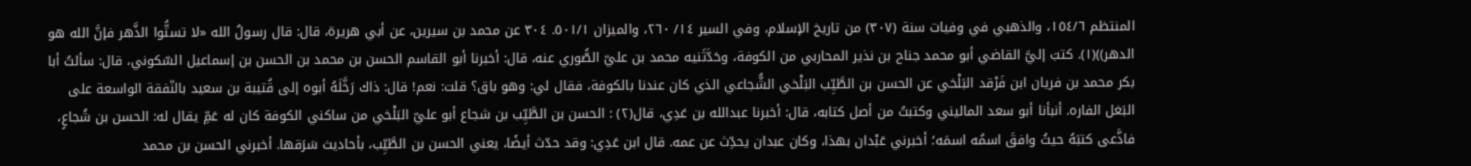المنتظم ١٥٤/٦، والذهبي في وفيات سنة (٣٠٧) من تاريخ الإسلام، وفي السير ١٤/ ٢٦٠، والميزان ٥٠١/١. ٣٠٤ عن محمد بن سيرين، عن أبي هريرة، قال: قال رسولُ الله «لا تستُّوا الذَّهر فإنَّ الله هو الدهر))(١). كتبَ إليَّ القاضي أبو محمد جناح بن نذير المحاربي من الكوفة، وحَدَّثَنيه محمد بن عليّ الصُّوري عنه، قال: أخبرنا أبو القاسم الحسن بن محمد بن الحسن بن إسماعيل السّكوني، قال: سألتُ أبا بكر محمد بن فريان ابن فَرْقد البَلْخي عن الحسن بن الطَّيِّب البَلْخي الشُّجاعي الذي كان عندنا بالكوفة، فقال لي: وهو باق؟ قلت: نعم! قال: ذاك رَخَّلَهُ أبوه إلى قُتيبة بن سعيد بالنّفقة الواسعة على البَغل الفاره. أنبأنا أبو سعد الماليني وكتبتُ من أصل كتابه، قال: أخبرنا عبدالله بن عَدِي، قال(٢) : الحسن بن الطَّيِّب بن شجاع أبو عليّ البَلْخي من ساكني الكوفة كان له عَمِّ يقال له: الحسن بن شُجاعٍ، فاذَّعى كتبَهُ حيثُ وافقَ اسمُه اسمَه؛ أخبرني عَبْدان بهذا، وكان عبدان يحدِّث عن عمه. قال ابن عَدِي: وقد حدّث أيضًا، يعني الحسن بن الطَّيِّب، بأحاديث سَرَقها. أخبرني الحسن بن محمد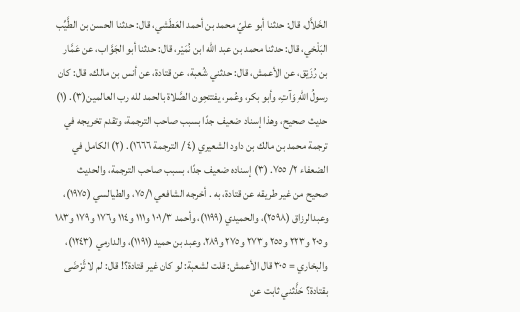الخَلاَّل، قال: حدثنا أبو عليّ محمد بن أحمد العَطَشي، قال: حدثنا الحسن بن الطَّيِّب البَلْخي، قال: حدثنا محمد بن عبد الله ابن نُمَيْر، قال: حدثنا أبو الجَوَّاب، عن عَمَّار بن رُزَيْق، عن الأعمش، قال: حدثني شُعبة، عن قتادة، عن أنس بن مالك، قال: كان رسولُ اللهِ وَآتِ، وأبو بكر، وعُمر، يفتتحِون الصَّلاة بالحمد لله رب العالمين(٣). (١) حديث صحيح، وهذا إسناد ضعيف جدًا بسبب صاحب الترجمة، وتقدم تخريجه في ترجمة محمد بن مالك بن داود الشعيري (٤ / الترجمة ١٦٦٦). (٢) الكامل في الضعفاء ٢/ ٧٥٥. (٣) إسناده ضعيف جدًا، بسبب صاحب الترجمة، والحديث صحيح من غير طريقه عن قتادة، به . أخرجه الشافعي ٧٥/١، والطيالسي (١٩٧٥)، وعبدالرزاق (٢٥٩٨)، والحميدي (١١٩٩)، وأحمد ١٠١/٣ و١١١ و١١٤ و١٧٦ و١٧٩ و١٨٣ و٢٠٥ و٢٢٣ و٢٥٥ و٢٧٣ و٢٧٥ و٢٨٩، وعبد بن حميد (١١٩١)، والدارمي (١٢٤٣)، والبخاري = ٣٠٥ قال الأعمش: قلت لشعبة: لو كان غير قتادة؟! قال: لم لا تَّرْضَى بقتادة؟ حَذَّثني ثابت عن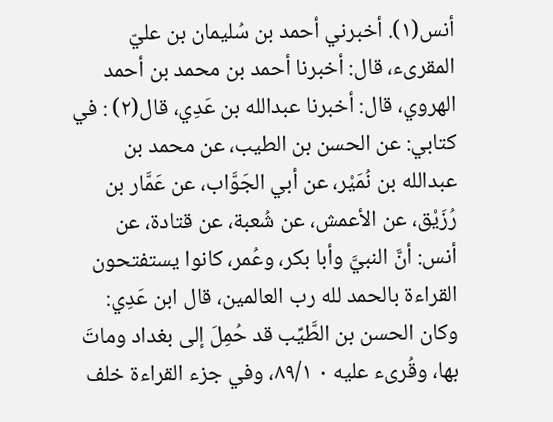أنس(١). أخبرني أحمد بن سُليمان بن عليّ المقرىء، قال: أخبرنا أحمد بن محمد بن أحمد الهروي، قال: أخبرنا عبدالله بن عَدِي، قال(٢) : في كتابي: عن الحسن بن الطيب، عن محمد بن عبدالله بن نُمَيْر، عن أبي الجَوَّاب، عن عَمَّار بن رُزَيْق، عن الأعمش، عن شُعبة، عن قتادة، عن أنس: أنَّ النبيَّ وأبا بكر، وعُمر، كانوا يستفتحون القراءة بالحمد لله رب العالمين، قال ابن عَدِي: وكان الحسن بن الطَّيِّب قد حُمِلَ إلى بغداد وماتَ بها، وقُرىء عليه ٠ ٨٩/١، وفي جزء القراءة خلف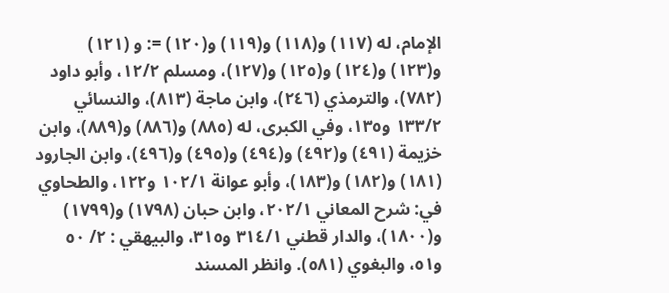الإمام، له (١١٧) و(١١٨) و(١١٩) و(١٢٠) =: و (١٢١) و(١٢٣) و(١٢٤) و(١٢٥) و(١٢٧)، ومسلم ١٢/٢، وأبو داود (٧٨٢)، والترمذي (٢٤٦)، وابن ماجة (٨١٣)، والنسائي ١٣٣/٢ و١٣٥، وفي الکبری، له (٨٨٥) و(٨٨٦) و(٨٨٩)، وابن خزيمة (٤٩١) و(٤٩٢) و(٤٩٤) و(٤٩٥) و(٤٩٦)، وابن الجارود (١٨١) و(١٨٢) و(١٨٣)، وأبو عوانة ١٠٢/١ و١٢٢، والطحاوي في: شرح المعاني ٢٠٢/١، وابن حبان (١٧٩٨) و(١٧٩٩) و(١٨٠٠)، والدار قطني ٣١٤/١ و٣١٥، والبيهقي : ٢/ ٥٠ و٥١، والبغوي (٥٨١). وانظر المسند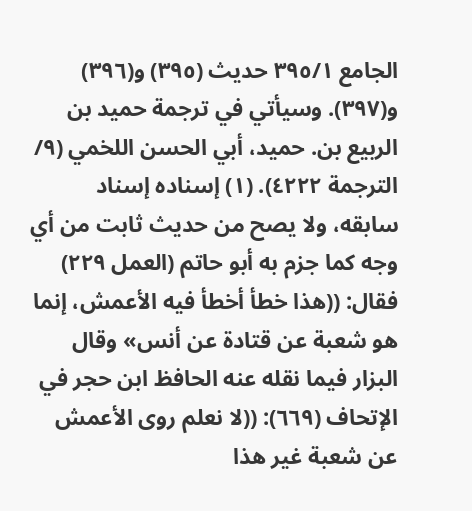الجامع ٣٩٥/١ حديث (٣٩٥) و(٣٩٦) و(٣٩٧). وسيأتي في ترجمة حميد بن الربيع بن. حميد، أبي الحسن اللخمي (٩/ الترجمة ٤٢٢٢). (١) إسناده إسناد سابقه، ولا يصح من حديث ثابت من أي وجه كما جزم به أبو حاتم (العمل ٢٢٩) فقال: ((هذا خطأ أخطأ فيه الأعمش، إنما هو شعبة عن قتادة عن أنس» وقال البزار فيما نقله عنه الحافظ ابن حجر في الإتحاف (٦٦٩): ((لا نعلم روى الأعمش عن شعبة غير هذا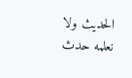الحديث ولا نعلمه حدث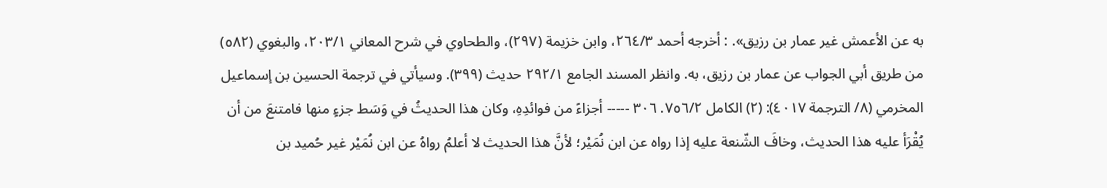به عن الأعمش غير عمار بن رزیق». : أخرجه أحمد ٢٦٤/٣، وابن خزيمة (٢٩٧)، والطحاوي في شرح المعاني ٢٠٣/١، والبغوي (٥٨٢) من طريق أبي الجواب عن عمار بن رزيق، به. وانظر المسند الجامع ٢٩٢/١ حديث (٣٩٩). وسيأتي في ترجمة الحسين بن إسماعيل المخرمي (٨/ الترجمة ٤٠١٧): (٢) الكامل ٧٥٦/٢. ٣٠٦ ----- أجزاءً من فوائدِهِ، وكان هذا الحديثُ في وَسَط جزءٍ منها فامتنعَ من أن يُقْرَأ عليه هذا الحديث، وخافَ الشّنعة عليه إذا رواه عن ابن نُمَيْر؛ لأنَّ هذا الحديث لا أعلمُ رواهُ عن ابن نُمَيْر غير حُميد بن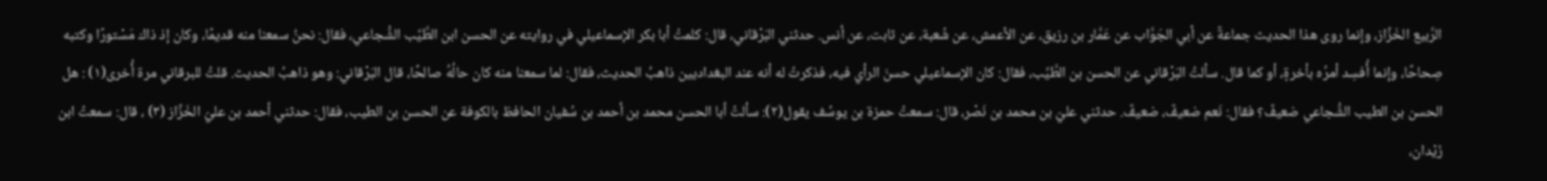الرَّبيع الخَزَّاز، وإنما روى هذا الحديث جماعةٌ عن أبي الجَوَّاب عن عَمَّار بن رزيق، عن الأعمش، عن شُعبة، عن ثابت، عن أنس. حدثني البَرْقاني، قال: كلمتُ أبا بكر الإسماعيلي في روايته عن الحسن ابن الطَّيِّب الشُّجاعي، فقال: نحنُ سمعنا منه قديمًا، وكان إذ ذاك مَسْتورًا وكتبه صِحاحًا، وإنما أُفسِد أمرُه بأخرةٍ، أو كما قال. سألتُ البَرْقاني عن الحسن بن الطَّيِّب، فقال: كان الإسماعيلي حسنَ الرأي فيه، فذكرتُ له أنه عند البغداديين ذاهبُ الحديث، فقال: لما سمعنا منه كان حالُهُ صالحًا، قال البَرْقاني: وهو ذاهبُ الحديث. قلتُ للبرقاني مرة أُخرى(١) : هل الحسن بن الطيب الشُّجاعي ضعيفٌ؟ فقال: نَعم ضعيفٌ، ضعيفٌ. حدثني عليّ بن محمد بن نَصْر، قال: سمعتُ حمزة بن يوسُف يقول(٢): سألتُ أبا الحسن محمد بن أحمد بن سُفيان الحافظ بالكوفة عن الحسن بن الطيب، فقال: حدثني أحمد بن عليّ الخَزَّاز (٣) ، قال: سمعتُ ابن زَيْدان،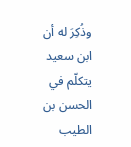وذُكِرَ له أن ابن سعيد يتكلّم في الحسن بن الطيب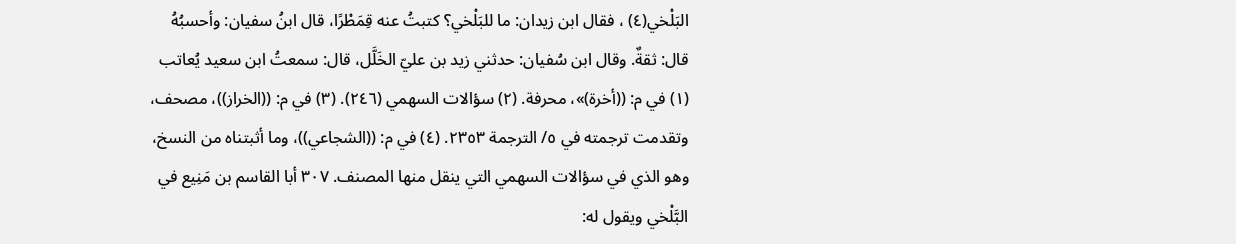البَلْخي(٤) ، فقال ابن زيدان: ما للبَلْخي؟ كتبتُ عنه قِمَطْرًا، قال ابنُ سفيان: وأحسبُهُ قال: ثقةٌ. وقال ابن سُفيان: حدثني زيد بن عليّ الخَلَّل، قال: سمعتُ ابن سعيد يُعاتب (١) في م: ((أخرة)»، محرفة. (٢) سؤالات السهمي (٢٤٦). (٣) في م: ((الخراز))، مصحف، وتقدمت ترجمته في ٥/ الترجمة ٢٣٥٣. (٤) في م: ((الشجاعي))، وما أثبتناه من النسخ، وهو الذي في سؤالات السهمي التي ينقل منها المصنف. ٣٠٧ أبا القاسم بن مَنِيع في البَّلْخي ويقول له: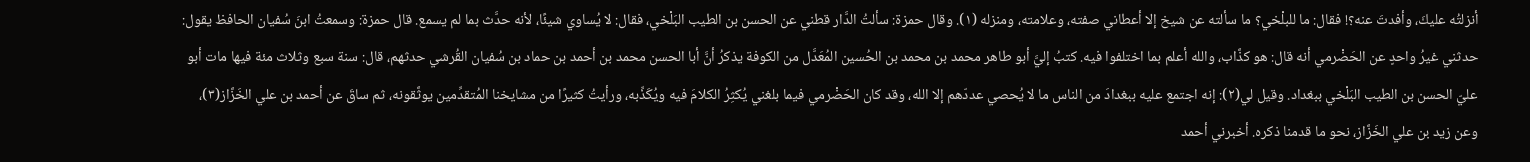أنزلتُه عليكَ، وأفدتَ عنه؟! فقال: ما للبلْخي؟ ما سألته عن شيخ إلا أعطاني صفته، وعلامته، ومنزله (١). وقال حمزة: سألتُ الدَّار قطني عن الحسن بن الطيب البَلْخي، فقال: لا يُساوي شيئًا، لأنه حدَّث بما لم يسمع. قال حمزة: وسمعتُ ابنَ سُفيان الحافظ يقول: حدثني غيرُ واحدٍ عن الحَضْرمي أنه قال: هو كذَّاب، والله أعلم بما اختلفوا فيه. كتبُ إليَّ أبو طاهر محمد بن محمد بن الحُسين المُعَدَّل من الكوفة يذكرُ أنَّ أبا الحسن محمد بن أحمد بن حماد بن سُفيان القُرشي حدثهم، قال: سنة سبع وثلاث مئة فيها مات أبو عليّ الحسن بن الطيب البَلْخي ببغداد. وقيل لي(٢): إنه اجتمع عليه ببغدادَ من الناس ما لا يُحصي عددّهم إلا الله، وقد كان الحَضْرمي فيما بلغني يُكثِرُ الكلامَ فيه ويُكَذِّبه، ورأيتُ كثيرًا من مشايخنا المُتقدِّمين يوثَّقونه، ثم ساقَ عن أحمد بن علي الخَزَّاز(٣)، وعن زيد بن علي الخَزَّاز، نحو ما قدمنا ذكره. أخبرني أحمد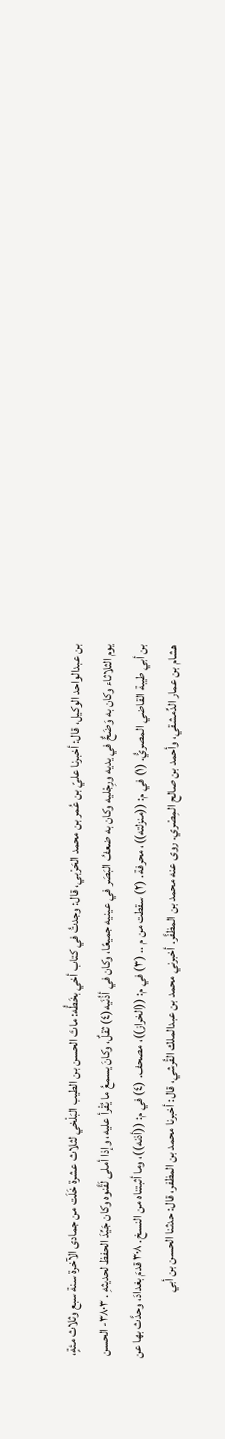بن عبدالواحد الوكيل، قال: أخبرنا عليّ بن عُمر بن محمد الحَرْبي، قال: وجدتُ في كتاب أخي بخَطُّه: ماتَ الحسن بن الطيب البَلْخي لثلاث عشرة خَلَت من جمادى الآخرة سنة سبع وثلاث مئةٍ، يوم الثلاثاء وكان به وَضَحٌّ في يديه ورِجْليه وكان به ضعفُ البَصَر في عينيه جميعًا، وكان في أذُنَيه(٤) ثقلٌ، وكانَ يسمعُ ما يُقْرأ عليه، وإذا أملى لَقَّنوه وكان جَيِّدَ الحفظ لحديثهِ . ٣٨٠٣- الحسن بن أبي طيبة القاضي المصريُّ. (١) في م: ((منزلته))، محرفة. (٢) سقطت من م .. (٣) في م: ((الخراز))، مصحف. (٤) في م: ((أذنه))، وما أثبتناه من النسخ. ٣٠٨ قدمَ بغدادَ، وحدَّث بها عن هشام بن عمار الدِّمشقي، وأحمد بن صالح المِصْري. روى عنه محمد بن المظفَّر. أخبرني محمد بن عبدالملك القُرشي، قال: أخبرنا محمد بن المظفر، قال: حدثنا الحسن بن أبي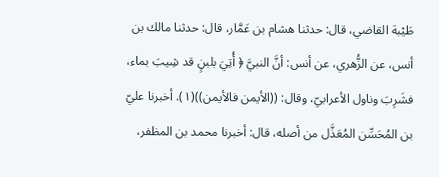طَيْبة القاضي، قال: حدثنا هشام بن عَمَّار، قال: حدثنا مالك بن أنس، عن الزُّهري، عن أنس: أنَّ النبيَّ ﴿ أُتِيَ بلبنٍ قد شِيبَ بماء، فشَرِبَ وناول الأعرابيّ، وقال: ((الأيمن فالأيمن))(١). أخبرنا عليّ بن المُحَسِّن المُعَذَّل من أصله، قال: أخبرنا محمد بن المظفر،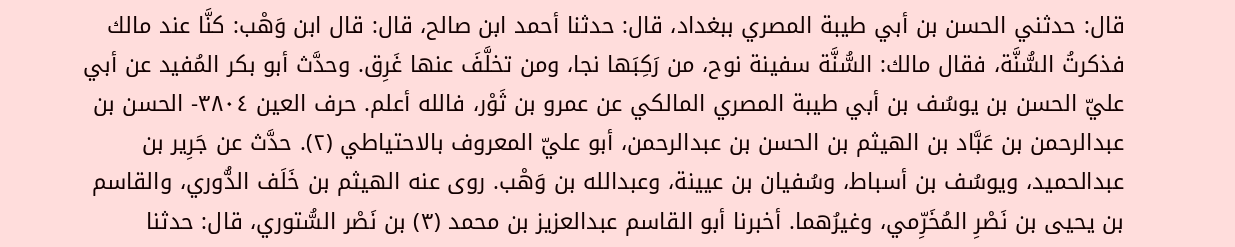قال: حدثني الحسن بن أبي طيبة المصري ببغداد، قال: حدثنا أحمد ابن صالح، قال: قال ابن وَهْب: كنَّا عند مالك فذكرتُ السُّنَّة، فقال مالك: السُّنَّة سفينة نوح، من رَكِبَها نجا، ومن تخلَّفَ عنها غَرِق. وحدَّث أبو بكر المُفيد عن أبي عليّ الحسن بن يوسُف بن أبي طيبة المصري المالكي عن عمرو بن ثَوْر، فالله أعلم. حرف العين ٣٨٠٤- الحسن بن عبدالرحمن بن عَبَّاد بن الهيثم بن الحسن بن عبدالرحمن، أبو عليّ المعروف بالاحتياطي (٢). حدَّث عن جَرِير بن عبدالحميد، ويوسُف بن أسباط، وسُفيان بن عيينة، وعبدالله بن وَهْب. روى عنه الهيثم بن خَلَف الدُّوري، والقاسم بن يحيى بن نَصْرِ المُخَرِّمي، وغيرُهما. أخبرنا أبو القاسم عبدالعزيز بن محمد (٣) بن نَصْر السُّتوري، قال: حدثنا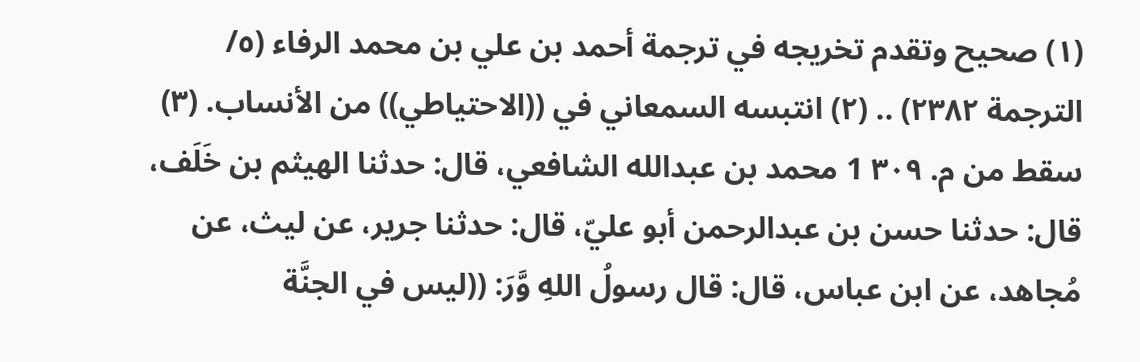(١) صحيح وتقدم تخريجه في ترجمة أحمد بن علي بن محمد الرفاء (٥/ الترجمة ٢٣٨٢) .. (٢) انتبسه السمعاني في ((الاحتياطي)) من الأنساب. (٣) سقط من م. ٣٠٩ 1 محمد بن عبدالله الشافعي، قال: حدثنا الهيثم بن خَلَف، قال: حدثنا حسن بن عبدالرحمن أبو عليّ، قال: حدثنا جرير، عن ليث، عن مُجاهد، عن ابن عباس، قال: قال رسولُ اللهِ وَّرَ: ((ليس في الجنَّة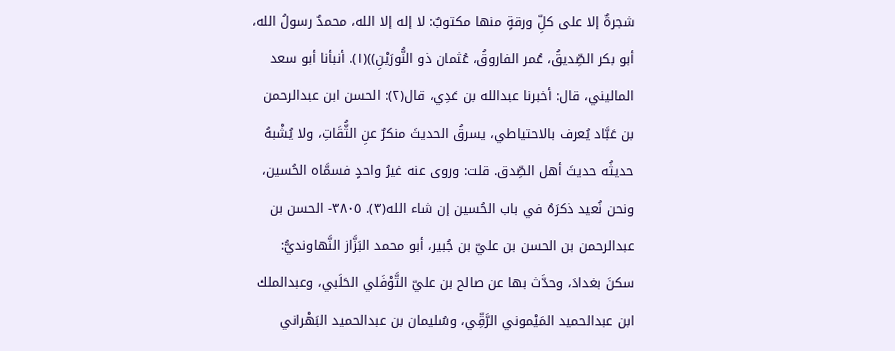شجرةٌ إلا على كلِّ ورقةٍ منها مكتوبٌ: لا إله إلا الله، محمدٌ رسولُ الله، أبو بكر الصِّديقُ، عُمر الفاروقُ، عُثمان ذو النُّورَيْنِ))(١). أنبأنا أبو سعد الماليني، قال: أخبرنا عبدالله بن عَدِي، قال(٢): الحسن ابن عبدالرحمن بن عَبَّاد يُعرف بالاحتياطي، يسرقُ الحديثَ منكرٌ عنِ الثُّقَاتِ، ولا يُشْبهُ حديثُه حديثَ أهل الصِّدق. قلت: وروى عنه غيرُ واحدٍ فسمَّاه الحُسين، ونحن نُعيد ذكرَهُ في باب الحُسين إن شاء الله(٣). ٣٨٠٥- الحسن بن عبدالرحمن بن الحسن بن عليّ بن جُبير، أبو محمد البَزَّاز النَّهاونديُّ: سكنَ بغدادَ، وحدَّث بها عن صالح بن عليّ التَّوْفَلي الحَلَبي، وعبدالملك ابن عبدالحميد المَيْموني الرَّقِّي، وسُليمان بن عبدالحميد البَهْراني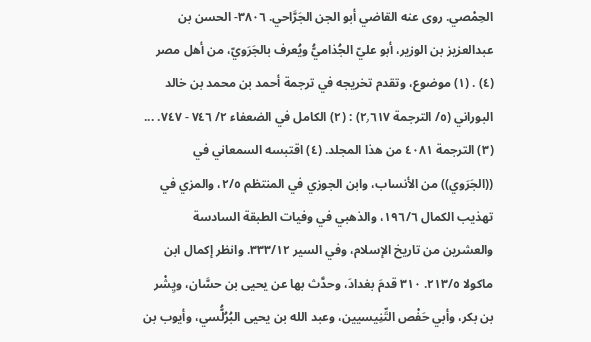الحِمْصي. روى عنه القاضي أبو الجن الجَرَّاحي. ٣٨٠٦- الحسن بن عبدالعزيز بن الوزير، أبو عليّ الجُذاميُّ ويُعرف بالجَرَويّ، من أهل مصر (٤) . (١) موضوع، وتقدم تخريجه في ترجمة أحمد بن محمد بن خالد البوراني (٥/ الترجمة ٢٫٦١٧) : (٢) الكامل في الضعفاء ٢/ ٧٤٦ - ٧٤٧. ... (٣) الترجمة ٤٠٨١ من هذا المجلد. (٤) اقتبسه السمعاني في ((الجَرَوي)) من الأنساب، وابن الجوزي في المنتظم ٢/٥، والمزي في تهذيب الكمال ١٩٦/٦، والذهبي في وفيات الطبقة السادسة والعشرين من تاريخ الإسلام، وفي السير ٣٣٣/١٢. وانظر إكمال ابن ماكولا ٢١٣/٥. ٣١٠ قدمَ بغدادَ، وحدَّث بها عن يحيى بن حسَّان، ويِشْر بن بكر، وأبي حَفْص التِّنِيسيين، وعبد الله بن يحيى البُرُلُّسي، وأيوب بن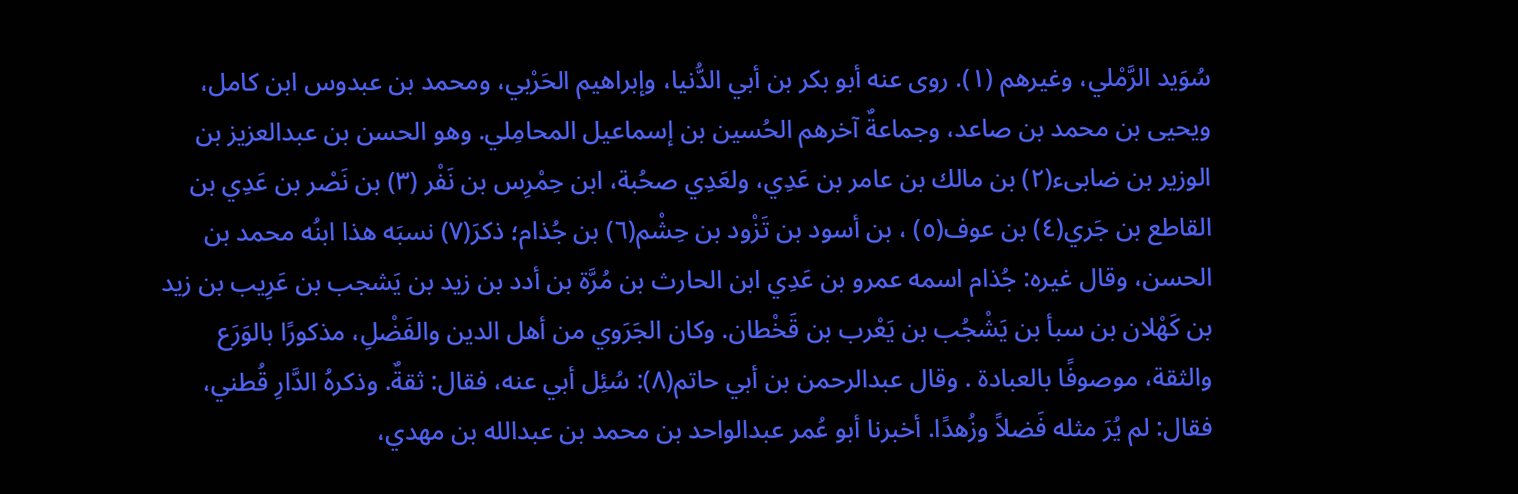سُوَيد الرَّمْلي، وغيرهم (١). روى عنه أبو بكر بن أبي الدُّنيا، وإبراهيم الحَرْبي، ومحمد بن عبدوس ابن كامل، ويحيى بن محمد بن صاعد، وجماعةٌ آخرهم الحُسين بن إسماعيل المحامِلي. وهو الحسن بن عبدالعزيز بن الوزير بن ضابىء(٢) بن مالك بن عامر بن عَدِي، ولعَدِي صحُبة، ابن حِمْرِس بن نَفْر (٣) بن نَصْر بن عَدِي بن القاطع بن جَري(٤) بن عوف(٥) ، بن أسود بن تَزْود بن حِشْم(٦) بن جُذام؛ ذكرَ(٧) نسبَه هذا ابنُه محمد بن الحسن، وقال غيره: جُذام اسمه عمرو بن عَدِي ابن الحارث بن مُرَّة بن أدد بن زيد بن يَشجب بن عَرِيب بن زيد بن کَھْلان بن سبأ بن يَشْجُب بن يَعْرب بن قَخْطان. وكان الجَرَوي من أهل الدين والفَضْلِ، مذكورًا بالوَرَع والثقة، موصوفًا بالعبادة . وقال عبدالرحمن بن أبي حاتم(٨): سُئِل أبي عنه، فقال: ثقةٌ. وذكرهُ الدَّارِ قُطني، فقال: لم يُرَ مثله فَضلاً وزُهدًا. أخبرنا أبو عُمر عبدالواحد بن محمد بن عبدالله بن مهدي،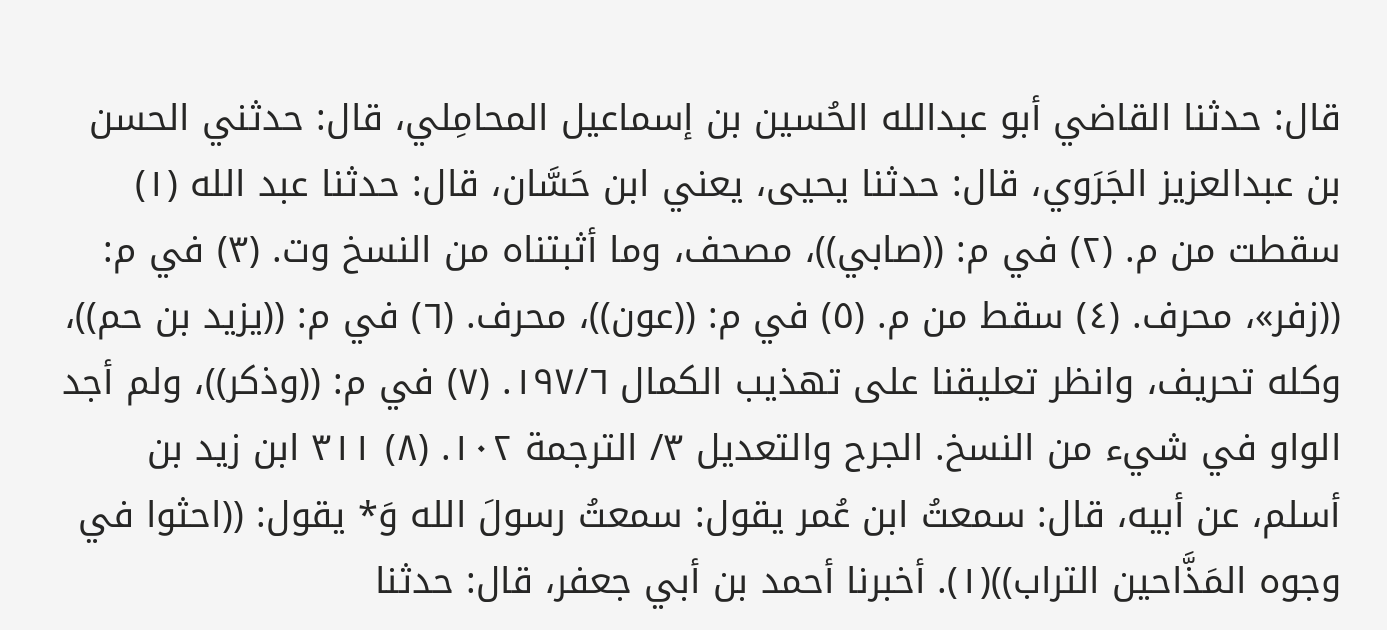قال: حدثنا القاضي أبو عبدالله الحُسين بن إسماعيل المحامِلي، قال: حدثني الحسن بن عبدالعزيز الجَرَوي، قال: حدثنا يحيى، يعني ابن حَسَّان، قال: حدثنا عبد الله (١) سقطت من م. (٢) في م: ((صابي))، مصحف، وما أثبتناه من النسخ وت. (٣) في م: ((زفر»، محرف. (٤) سقط من م. (٥) في م: ((عون))، محرف. (٦) في م: ((يزيد بن حم))، وكله تحريف، وانظر تعليقنا على تهذيب الكمال ١٩٧/٦. (٧) في م: ((وذكر))، ولم أجد الواو في شيء من النسخ. الجرح والتعديل ٣/ الترجمة ١٠٢. (٨) ٣١١ ابن زيد بن أسلم، عن أبيه، قال: سمعتُ ابن عُمر يقول: سمعتُ رسولَ الله وَ* يقول: ((احثوا في وجوه المَذَّاحين التراب))(١). أخبرنا أحمد بن أبي جعفر، قال: حدثنا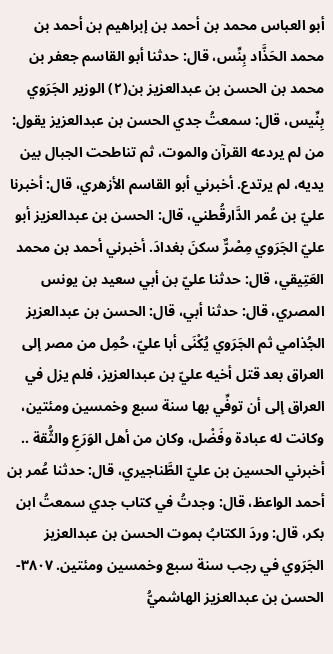أبو العباس محمد بن أحمد بن إبراهيم بن أحمد بن محمد الحَذَّاد بِنِّس، قال: حدثنا أبو القاسم جعفر بن محمد بن الحسن بن عبدالعزيز بن(٢) الوزير الجَرَوي بِنِّيس، قال: سمعتُ جدي الحسن بن عبدالعزيز يقول: من لم يردعه القرآن والموت، ثم تناطحت الجبال بین یدیه، لم يرتدع. أخبرني أبو القاسم الأزهري، قال: أخبرنا عليّ بن عُمر الدَّارقُطني، قال: الحسن بن عبدالعزيز أبو عليّ الجَرَوي مِصْرٌّ سكنَ بغدادَ. أخبرني أحمد بن محمد العَتِيقي، قال: حدثنا عليّ بن أبي سعيد بن يونس المصري، قال: حدثنا أبي، قال: الحسن بن عبدالعزيز الجُذامي ثم الجَرَوي يُكْنَى أبا عليّ، حُمِل من مصر إلى العراق بعد قتل أخيه عليّ بن عبدالعزيز، فلم يزل في العراق إلى أن توفِّي بها سنة سبع وخمسين ومئتين، وكانت له عبادة وفَضْل، وكان من أهل الوَرَعِ والثُّقة .. أخبرني الحسين بن عليّ الطَّناجيري، قال: حدثنا عُمر بن أحمد الواعظ، قال: وجدتُ في كتاب جدي سمعتُ ابن بكر، قال: وردَ الکتابُ بموت الحسن بن عبدالعزيز الجَرَوي في رجب سنة سبع وخمسين ومئتين. ٣٨٠٧- الحسن بن عبدالعزيز الهاشميُّ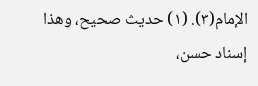الإمام(٣). (١) حديث صحيح، وهذا إسناد حسن،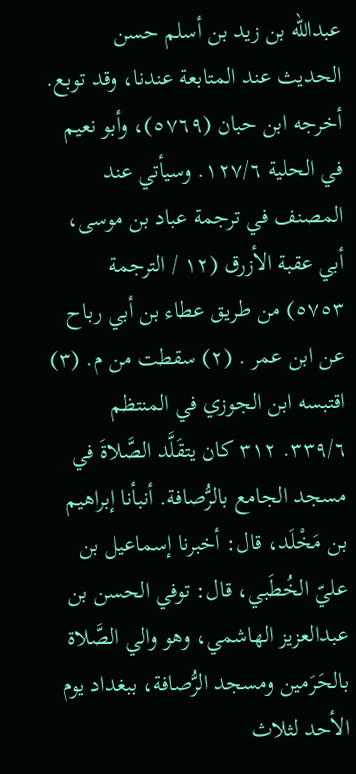عبدالله بن زيد بن أسلم حسن الحديث عند المتابعة عندنا، وقد توبع. أخرجه ابن حبان (٥٧٦٩)، وأبو نعيم في الحلية ١٢٧/٦. وسيأتي عند المصنف في ترجمة عباد بن موسى، أبي عقبة الأزرق (١٢ / الترجمة ٥٧٥٣) من طريق عطاء بن أبي رباح عن ابن عمر . (٢) سقطت من م. (٣) اقتبسه ابن الجوزي في المنتظم ٣٣٩/٦. ٣١٢ كان يتقَلَّد الصَّلاةَ في مسجد الجامع بالرُّصافة. أنبأنا إبراهيم بن مَخْلَد، قال: أخبرنا إسماعيل بن عليّ الخُطَبي، قال: توفي الحسن بن عبدالعزيز الهاشمي، وهو والي الصَّلاة بالحَرَمين ومسجد الرُّصافة، ببغداد يوم الأحد لثلاث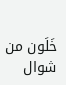خَلَون من شوال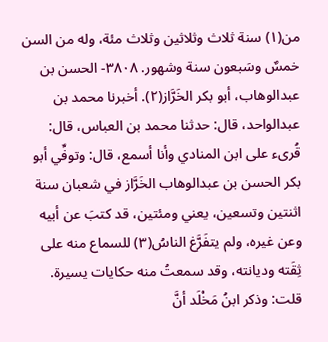من(١) سنة ثلاث وثلاثين وثلاث مئة، وله من السن خمسٌ وسَبعون سنة وشهور. ٣٨٠٨- الحسن بن عبدالوهاب، أبو بكر الخَرَّاز(٢). أخبرنا محمد بن عبدالواحد، قال: حدثنا محمد بن العباس، قال: قُرىء على ابن المنادي وأنا أسمع، قال: وتوفِّي أبو بكر الحسن بن عبدالوهاب الخَرَّاز في شعبان سنة اثنتين وتسعين، يعني ومئتين، قد كتبَ عن أبيه وعن غيره، ولم يتفَرَّغ الناسُ(٣) للسماع منه على ثِقَته وديانته، وقد سمعتُ منه حكايات يسيرة. قلت: وذكر ابنُ مَخْلَد أنَّ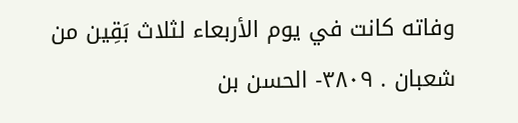وفاته كانت في يوم الأربعاء لثلاث بَقِين من شعبان . ٣٨٠٩- الحسن بن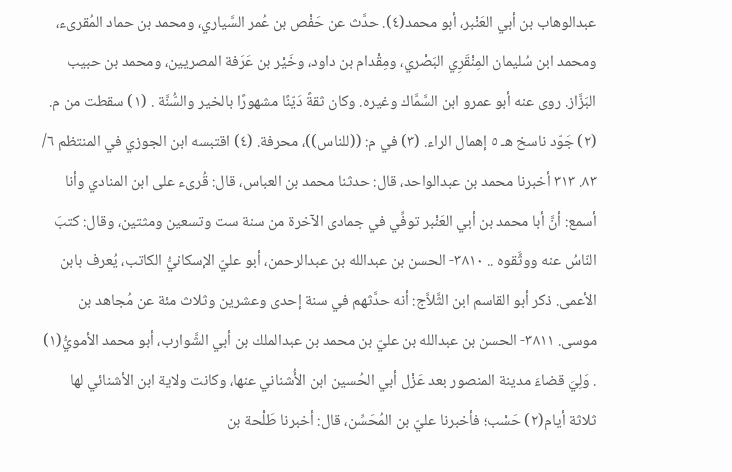عبدالوهاب بن أبي العَنْبر، أبو محمد(٤). حدَّث عن حَفْص بن عُمر السَّياري، ومحمد بن حماد المُقرىء، ومحمد ابن سُليمان المِنْقَرِي البَصْري، ومِقْدام بن داود، وخَيْر بن عَرَفة المصريين، ومحمد بن حبيب البَزَّاز. روى عنه أبو عمرو ابن السَّمَّاك وغيره. وكان ثقةً دَيّنًا مشهورًا بالخير والسُّنَّة . (١) سقطت من م. (٢) جَوّد ناسخ هـ ٥ إهمال الراء. (٣) في م: ((للناس))، محرفة. (٤) اقتبسه ابن الجوزي في المنتظم ٦/ ٨٣. ٣١٣ أخبرنا محمد بن عبدالواحد، قال: حدثنا محمد بن العباس، قال: قُرىء على ابن المنادي وأنا أسمع: أنَّ أبا محمد بن أبي العَنْبر توفِّي في جمادى الآخرة من سنة ست وتسعين ومثتين، وقال: كتبَ النّاسُ عنه ووثَّقوه .. ٣٨١٠- الحسن بن عبدالله بن عبدالرحمن، أبو عليّ الإسكانيُّ الکاتب، يُعرف بابن الأعمى. ذكر أبو القاسم ابن الثَّلاَّج: أنه حدَّثهم في سنة إحدى وعشرين وثلاث مئة عن مُجاهد بن موسى. ٣٨١١- الحسن بن عبدالله بن عليّ بن محمد بن عبدالملك بن أبي الشَّوارب، أبو محمد الأمويُّ(١) . وَلِيَ قضاءَ مدينة المنصور بعد عَزْل أبي الحُسين ابن الأُشناني عنها، وكانت ولاية ابن الأشنائي لها ثلاثة أيام(٢) حَسْب؛ فأخبرنا عليّ بن المُحَسِّن، قال: أخبرنا طَلْحة بن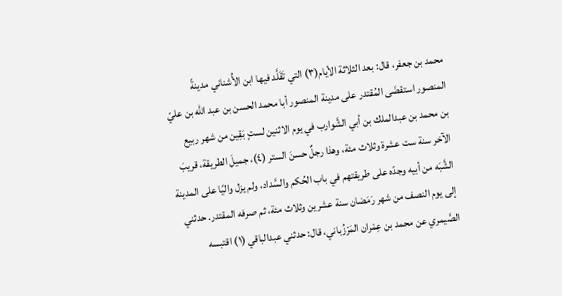محمد بن جعفر، قال: بعد الثلاثة الأيام(٣) التي تَقَلَّد فيها ابن الأُشناني مدينةً المنصور استقضَى المُقتدر على مدينة المنصور أبا محمد الحسن بن عبد الله بن عليّ بن محمد بن عبدالملك بن أبي الشَّوارب في يوم الاثنين لستٍ بَقِين من شهر ربيع الآخر سنة ست عشرة وثلاث مئة، وهذا رجلٌ حسنَ الستر (٤)، جميلَ الطريقة، قريبَ الشَّبَه من أبيه وجدّه على طريقتهم في باب الحُكم والسَّداد، ولم يزل واليًا على المدينة إلى يوم النصف من شهر رَمَضان سنة عشرين وثلاث مئة، ثم صرفه المقتدر. حدثني الصَّيمري عن محمد بن عِمْران المَرْزُباني، قال: حدثني عبدالباقي (١) اقتبسه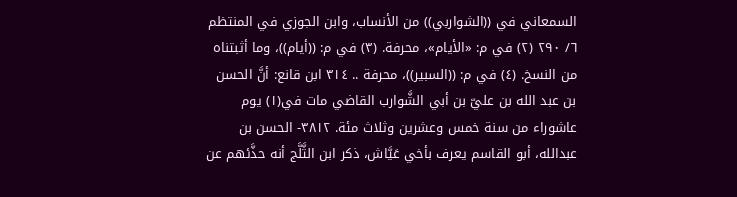السمعاني في ((الشواربي)) من الأنساب، وابن الجوزي في المنتظم ٦/ ٢٩٠ (٢) في م: «الأيام»، محرفة. (٣) في م: ((أيام))، وما أثبتناه من النسخ. (٤) في م: ((السبير))، محرفة .. ٣١٤ ابن قانع: أنَّ الحسن بن عبد الله بن عليّ بن أبي الشَّوارب القاضي مات في(١) يوم عاشوراء من سنة خمس وعشرين وثلاث مئة. ٣٨١٢- الحسن بن عبدالله، أبو القاسم يعرف بأخي عَيَّاش، ذكر ابن الثَّلَّج أنه حذَّئهم عن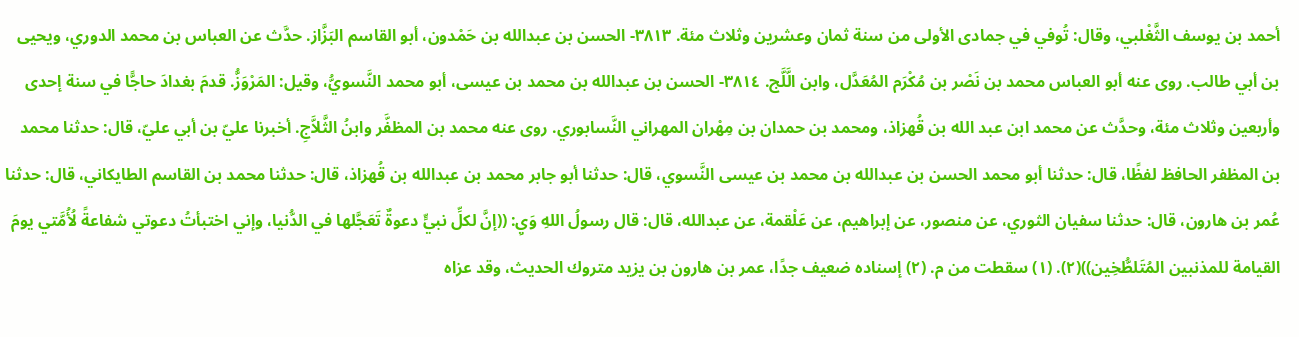أحمد بن يوسف الثَّغْلبي، وقال: تُوفي في جمادى الأولى من سنة ثمان وعشرين وثلاث مئة. ٣٨١٣- الحسن بن عبدالله بن حَمْدون، أبو القاسم البَزَّاز. حدَّث عن العباس بن محمد الدوري، ويحيى بن أبي طالب. روى عنه أبو العباس محمد بن نَصْر بن مُكْرَم المُعَدَّل، وابن الَّلَّج. ٣٨١٤- الحسن بن عبدالله بن محمد بن عيسى، أبو محمد النَّسويُّ، وقيل: المَرْوَزُّ. قدمَ بغدادَ حاجًّا في سنة إحدى وأربعين وثلاث مئة، وحدَّث عن محمد ابن عبد الله بن قُهزاذ، ومحمد بن حمدان بن مِهْران المهراني النَّسابوري. روی عنه محمد بن المظفَّر وابنُ الثَّلاَّجِ. أخبرنا عليّ بن أبي عليّ، قال: حدثنا محمد بن المظفر الحافظ لفظًا، قال: حدثنا أبو محمد الحسن بن عبدالله بن محمد بن عيسى النَّسوي، قال: حدثنا أبو جابر محمد بن عبدالله بن قُهزاذ، قال: حدثنا محمد بن القاسم الطايكاني، قال: حدثنا عُمر بن هارون، قال: حدثنا سفيان الثوري، عن منصور، عن إبراهيم، عن عَلْقمة، عن عبدالله، قال: قال رسولُ اللهِ وَيِ: ((إنَّ لكلِّ نبيٍّ دعوةٌ تَعَجَّلها في الدُّنيا، وإني اختبأتُ دعوتي شفاعةً لُأُمَّتي يومَ القيامة للمذنبين المُتَلطُّخِين))(٢). (١) سقطت من م. (٢) إسناده ضعيف جدًا، عمر بن هارون بن يزيد متروك الحديث، وقد عزاه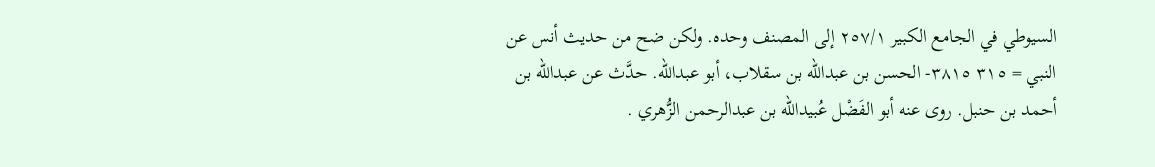السيوطي في الجامع الكبير ٢٥٧/١ إلى المصنف وحده. ولكن ضح من حديث أنس عن النبي = ٣١٥ ٣٨١٥- الحسن بن عبدالله بن سقلاب، أبو عبدالله. حدَّث عن عبدالله بن أحمد بن حنبل. روى عنه أبو الفَضْل عُبيدالله بن عبدالرحمن الزُّهري .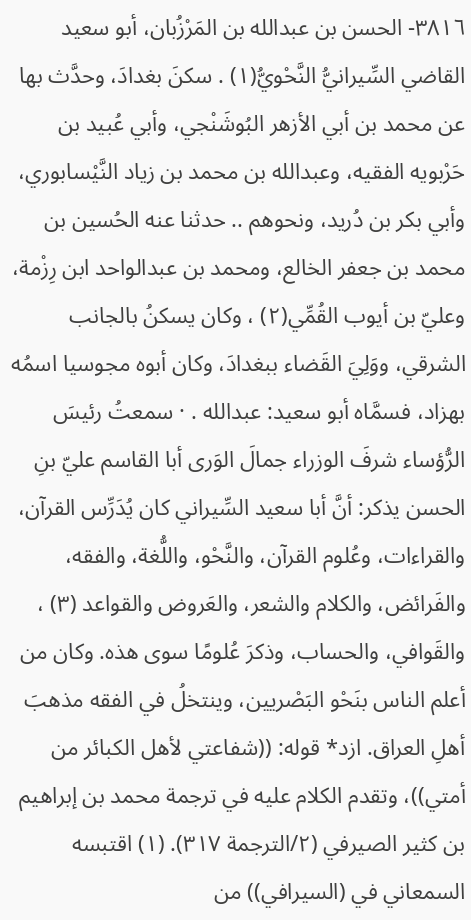٣٨١٦- الحسن بن عبدالله بن المَرْزُبان، أبو سعيد القاضي السِّيرانيُّ النَّحْويُّ(١) . سكنَ بغدادَ، وحدَّث بها عن محمد بن أبي الأزهر البُوشَنْجي، وأبي عُبيد بن حَرْبويه الفقيه، وعبدالله بن محمد بن زياد النَّيْسابوري، وأبي بكر بن دُرید، ونحوهم .. حدثنا عنه الحُسين بن محمد بن جعفر الخالع، ومحمد بن عبدالواحد ابن رِزْمة، وعليّ بن أيوب القُمِّي(٢) ، وكان يسكنُ بالجانب الشرقي، ووَلِيَ القَضاء ببغدادَ، وكان أبوه مجوسيا اسمُه بهزاد، فسمَّاه أبو سعيد: عبدالله . · سمعتُ رئيسَ الرُّؤساء شرفَ الوزراء جمالَ الوَرى أبا القاسم عليّ بنِ الحسن يذكر: أنَّ أبا سعيد السِّيراني كان يُدَرِّس القرآن، والقراءات، وعُلوم القرآن، والنَّحْو، واللُّغة، والفقه، والفَرائض، والكلام والشعر، والعَروض والقواعد (٣) ، والقَوافي، والحساب، وذكرَ عُلومًا سوى هذه. وكان من أعلم الناس بنَحْو البَصْريين، وينتخلُ في الفقه مذهبَ أهلِ العراق. ازد* قوله: ((شفاعتي لأهل الكبائر من أمتي))، وتقدم الكلام عليه في ترجمة محمد بن إبراهيم بن كثير الصيرفي (٢/الترجمة ٣١٧). (١) اقتبسه السمعاني في (السيرافي)) من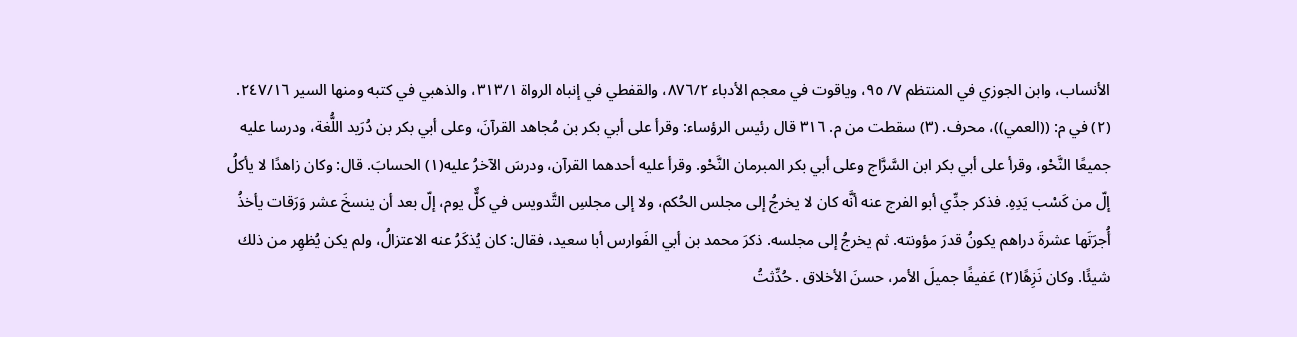الأنساب، وابن الجوزي في المنتظم ٧/ ٩٥، وياقوت في معجم الأدباء ٨٧٦/٢، والقفطي في إنباه الرواة ٣١٣/١، والذهبي في كتبه ومنها السير ٢٤٧/١٦. (٢) في م: ((العمي))، محرف. (٣) سقطت من م. ٣١٦ قال رئيس الرؤساء: وقرأ على أبي بكر بن مُجاهد القرآنَ، وعلى أبي بكر بن دُرَيد اللُّغة، ودرسا عليه جميعًا النَّحْو، وقرأ على أبي بكر ابن السَّرَّاج وعلى أبي بكر المبرمان النَّحْو. وقرأ عليه أحدهما القرآن، ودرسَ الآخرُ عليه(١) الحسابَ. قال: وكان زاهدًا لا يأكلُ إلّ من كَسْب يَدِهِ. فذكر جدِّي أبو الفرج عنه أنَّه كان لا يخرجُ إلى مجلس الحُكم، ولا إلى مجلسِ التَّدويس في كلٌّ يوم، إلّ بعد أن ينسخَ عشر وَرَقات يأخذُ أُجرَتَها عشرةَ دراهم يكونُ قدرَ مؤونته. ثم يخرجُ إلى مجلسه. ذكرَ محمد بن أبي الفَوارس أبا سعيد، فقال: كان يُذكَرُ عنه الاعتزالُ، ولم يكن يُظهِر من ذلك شيئًا. وكان نَزِهًا(٢) عَفيفًا جميلَ الأمر، حسنَ الأخلاق . حُدِّثتُ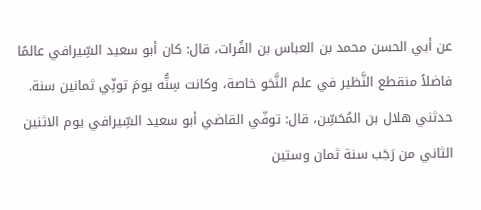عن أبي الحسن محمد بن العباس بن الفُرات، قال: كان أبو سعيد السِّيرافي عالمًا فاضلاً منقطع النَّظير في علم النَّخو خاصة، وكانت سِنُّه یومَ تونِّي ثمانين سنة. حدثني هلال بن المُحَسِّن، قال: توفّي القاضي أبو سعيد السِّيرافي يوم الاثنين الثاني من رَجَب سنة ثمان وستين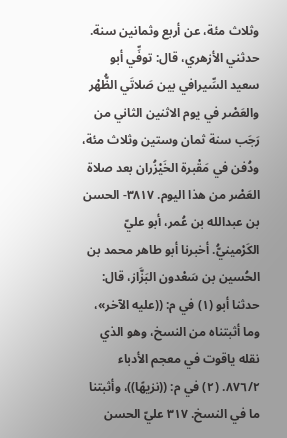وثلاث مئة، عن أربع وثمانين سنة. حدثني الأزهري، قال: توفِّي أبو سعيد السِّيرافي بين صَلاتَي الظُّهْر والعَصْر في يوم الاثنين الثاني من رَجَب سنة ثمان وستين وثلاث مئة، ودُفن في مَقْبرة الخَيْزُران بعد صلاة العَصْر من هذا اليوم. ٣٨١٧- الحسن بن عبدالله بن عُمر، أبو عليّ الكَرْمينيُّ. أخبرنا أبو طاهر محمد بن الحُسين بن سَعْدون البَزَّاز، قال: حدثنا أبو (١) في م: ((عليه الآخر»، وما أثبتناه من النسخ، وهو الذي نقله ياقوت في معجم الأدباء ٨٧٦/٢. (٢) في م: ((نزيهًا))، وأثبتنا ما في النسخ. ٣١٧ عليّ الحسن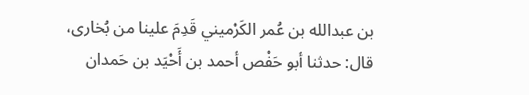بن عبدالله بن عُمر الكَرْميني قَدِمَ علينا من بُخارى، قال: حدثنا أبو حَفْص أحمد بن أَحْيَد بن حَمدان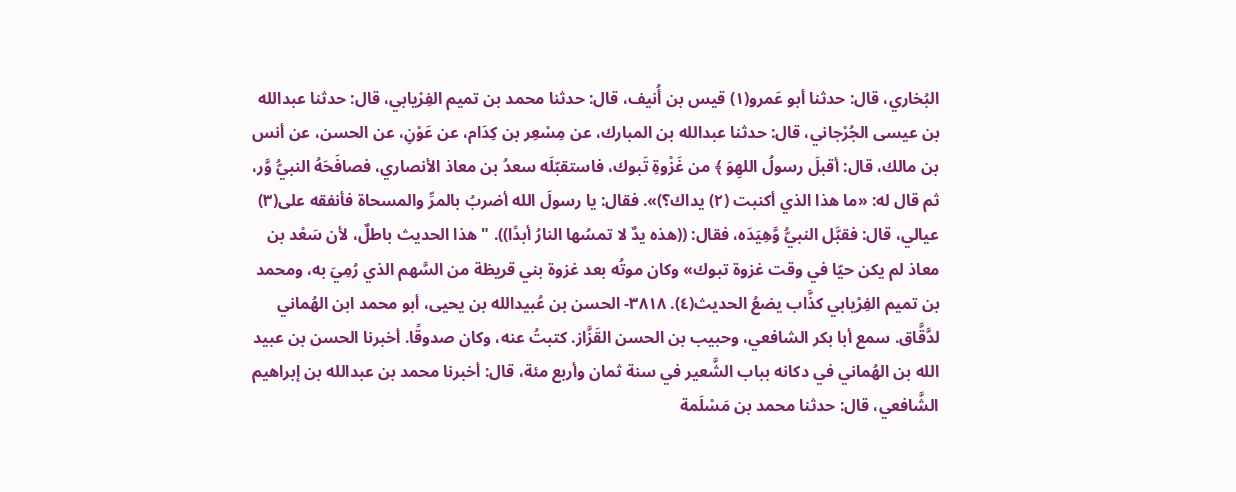البُخاري، قال: حدثنا أبو عَمرو(١) قيس بن أُنيف، قال: حدثنا محمد بن تميم الفِرْيابي، قال: حدثنا عبدالله بن عيسى الجُرْجاني، قال: حدثنا عبدالله بن المبارك، عن مِسْعِر بن كِدَام، عن عَوْنِ، عن الحسن، عن أنس بن مالك، قال: أقبلَ رسولُ اللهِوَ ﴾ من غَزْوةِ تَبوك، فاستقبّلَه سعدُ بن معاذ الأنصاري، فصافَحَهُ النبيُّ وَّر، ثم قال له: «ما هذا الذي أكنبت (٢) يداك؟)». فقال: يا رسولَ الله أضربُ بالمرِّ والمسحاة فأنفقه على(٣) عيالي، قال: فقبَّل النبيُّ وَّهِيَدَه، فقال: ((هذه يدٌ لا تمسُها النارُ أبدًا)). " هذا الحديث باطلٌ، لأن سَعْد بن معاذ لم يكن حيّا في وقت غزوة تبوك» وكان موتُه بعد غزوة بني قريظة من السَّهم الذي رُمِيَ به، ومحمد بن تميم الفِرْيابي كذَّاب يضعُ الحديث(٤). ٣٨١٨- الحسن بن عُبيدالله بن يحيى، أبو محمد ابن الهُماني لدَّقَّاق. سمع أبا بكر الشافعي، وحبيب بن الحسن القَزَّاز. كتبتُ عنه، وكان صدوقًا. أخبرنا الحسن بن عبيد الله بن الهُماني في دكانه بباب الشَّعير في سنة ثمان وأربع مئة، قال: أخبرنا محمد بن عبدالله بن إبراهيم الشَّافعي، قال: حدثنا محمد بن مَسْلَمة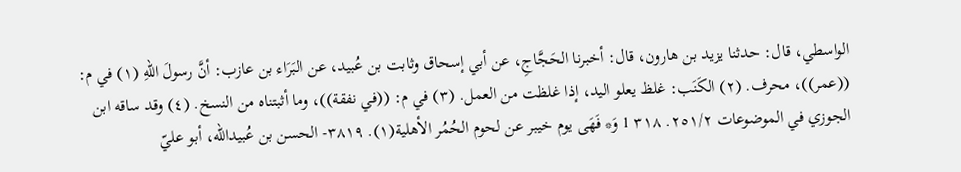الواسطي، قال: حدثنا يزيد بن هارون، قال: أخبرنا الحَجَّاجِ، عن أبي إسحاق وثابت بن عُبيد، عن البَرَاء بن عازب: أنَّ رسولَ اللهِ (١) في م: ((عمر))، محرف. (٢) الكَنَب: غلظ يعلو اليد، إذا غلظت من العمل. (٣) في م: ((في نفقة))، وما أثبتناه من النسخ. (٤) وقد ساقه ابن الجوزي في الموضوعات ٢٥١/٢. ٣١٨ 1 وَ* فَهَى يوم خيبر عن لحوم الحُمُر الأهلية(١). ٣٨١٩- الحسن بن عُبيدالله، أبو عليّ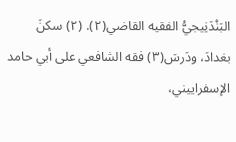البَنْدَنِيجيُّ الفقيه القاضي(٢). (٢) سكنَ بغدادَ، ودَرسَ(٣) فقه الشافعي على أبي حامد الإسفراييني،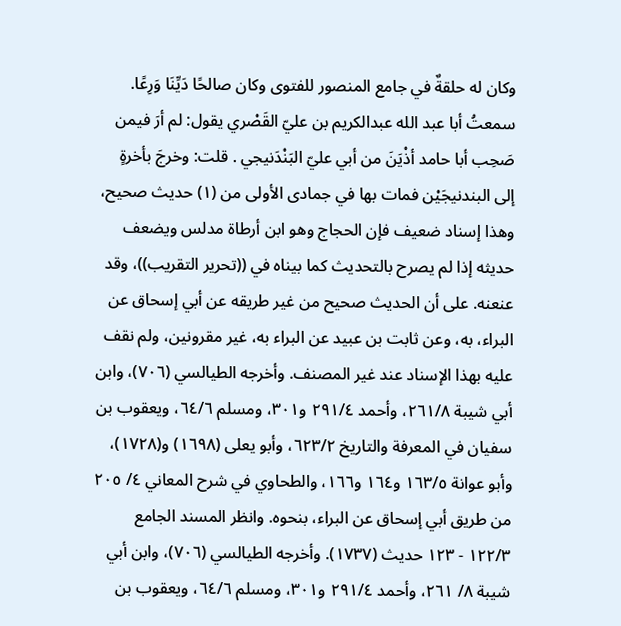وكان له حلقةٌ في جامع المنصور للفتوى وكان صالحًا دَيِّنَا وَرِعًا. سمعتُ أبا عبد الله عبدالكريم بن عليّ القَصْري يقول: لم أرَ فيمن صَحِب أبا حامد أذْيَنَ من أبي عليّ البَنْدَنيجي . قلت: وخرجَ بأخرةٍ إلى البندنيجَيْن فمات بها في جمادى الأولى من (١) حديث صحيح، وهذا إسناد ضعيف فإن الحجاج وهو ابن أرطاة مدلس ويضعف حديثه إذا لم يصرح بالتحديث كما بيناه في ((تحرير التقريب))، وقد عنعنه. على أن الحديث صحيح من غير طريقه عن أبي إسحاق عن البراء، به، وعن ثابت بن عبيد عن البراء به، غير مقرونين، ولم نقف عليه بهذا الإسناد عند غير المصنف. وأخرجه الطيالسي (٧٠٦)، وابن أبي شيبة ٢٦١/٨، وأحمد ٢٩١/٤ و٣٠١، ومسلم ٦٤/٦، ويعقوب بن سفيان في المعرفة والتاريخ ٦٢٣/٢، وأبو يعلى (١٦٩٨) و(١٧٢٨)، وأبو عوانة ١٦٣/٥ و١٦٤ و١٦٦، والطحاوي في شرح المعاني ٤/ ٢٠٥ من طريق أبي إسحاق عن البراء، بنحوه. وانظر المسند الجامع ١٢٢/٣ - ١٢٣ حديث (١٧٣٧). وأخرجه الطيالسي (٧٠٦)، وابن أبي شيبة ٨/ ٢٦١، وأحمد ٢٩١/٤ و٣٠١، ومسلم ٦٤/٦، ويعقوب بن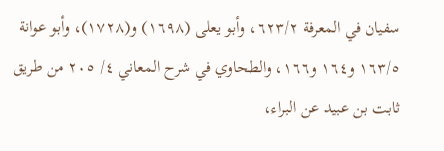سفيان في المعرفة ٦٢٣/٢، وأبو يعلى (١٦٩٨) و(١٧٢٨)، وأبو عوانة ١٦٣/٥ و١٦٤ و١٦٦، والطحاوي في شرح المعاني ٤/ ٢٠٥ من طريق ثابت بن عبيد عن البراء،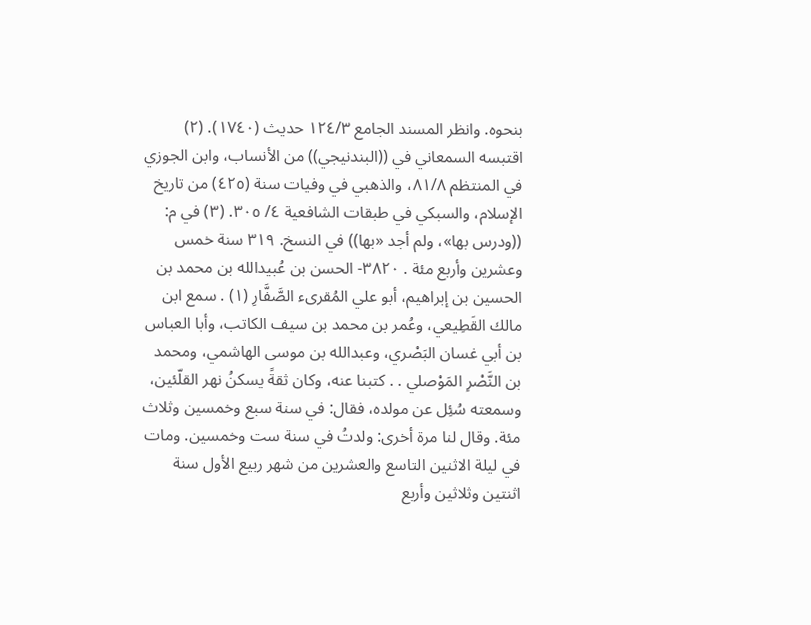بنحوه. وانظر المسند الجامع ١٢٤/٣ حديث (١٧٤٠). (٢) اقتبسه السمعاني في ((البندنيجي)) من الأنساب، وابن الجوزي في المنتظم ٨١/٨، والذهبي في وفيات سنة (٤٢٥) من تاريخ الإسلام، والسبكي في طبقات الشافعية ٤/ ٣٠٥. (٣) في م: ((ودرس بها»، ولم أجد «بها)) في النسخ. ٣١٩ سنة خمس وعشرين وأربع مئة . ٣٨٢٠- الحسن بن عُبيدالله بن محمد بن الحسين بن إبراهيم، أبو علي المُقرىء الصَّفَّارِ (١) . سمع ابن مالك القَطِيعي، وعُمر بن محمد بن سيف الكاتب، وأبا العباس بن أبي غسان البَصْري، وعبدالله بن موسى الهاشمي، ومحمد بن النَّصْرِ المَوْصلي . . كتبنا عنه، وكان ثقةً يسكنُ نهر القلّئين، وسمعته سُئِل عن مولده، فقال: في سنة سبع وخمسين وثلاث مئة. وقال لنا مرة أخرى: ولدتُ في سنة ست وخمسین. ومات في ليلة الاثنين التاسع والعشرين من شهر ربيع الأول سنة اثنتين وثلاثين وأربع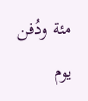مئة ودُفن يوم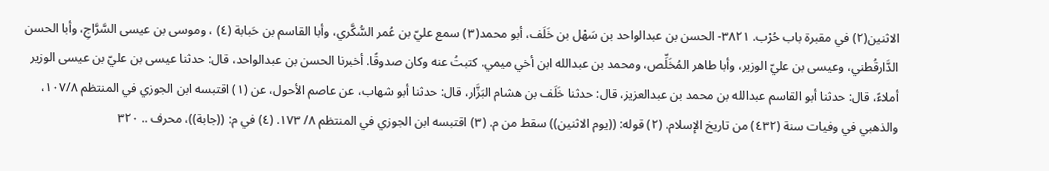الاثنين(٢) في مقبرة باب حُرْب. ٣٨٢١- الحسن بن عبدالواحد بن سَهْل بن خَلَف، أبو محمد(٣) سمع عليّ بن عُمر السُّكَّري، وأبا القاسم بن حَبابة (٤) ، وموسى بن عيسى السَّرَّاجِ، وأبا الحسن الدَّارقُطني، وعيسى بن عليّ الوزير، وأبا طاهر المُخَلِّص، ومحمد بن عبدالله ابن أخي ميمي. كتبتُ عنه وكان صدوقًا. أخبرنا الحسن بن عبدالواحد، قال: حدثنا عيسى بن عليّ بن عيسى الوزير أملاءً، قال: حدثنا أبو القاسم عبدالله بن محمد بن عبدالعزيز، قال: حدثنا خَلَف بن هشام البَزَّار، قال: حدثنا أبو شهاب، عن عاصم الأحول، عن (١) اقتبسه ابن الجوزي في المنتظم ١٠٧/٨، والذهبي في وفيات سنة (٤٣٢) من تاريخ الإسلام. (٢) قوله: ((يوم الاثنين)) سقط من م. (٣) اقتبسه ابن الجوزي في المنتظم ٨/ ١٧٣. (٤) في م: ((جابة))، محرف .. ٣٢٠